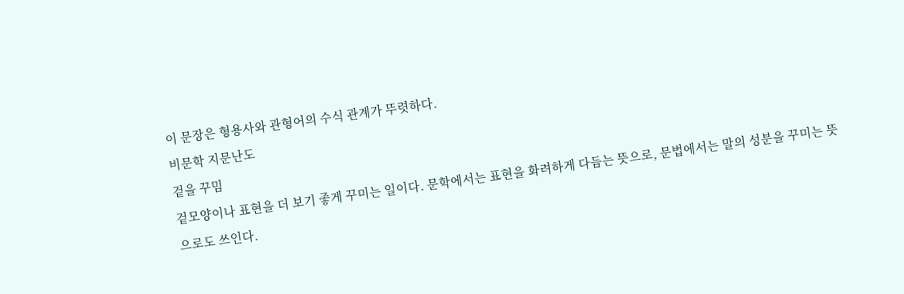이 문장은 형용사와 관형어의 수식 관계가 뚜렷하다.
비문학 지문난도
겉을 꾸밈
겉모양이나 표현을 더 보기 좋게 꾸미는 일이다. 문학에서는 표현을 화려하게 다듬는 뜻으로, 문법에서는 말의 성분을 꾸미는 뜻으로도 쓰인다.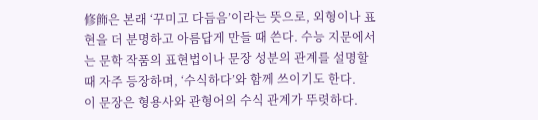修飾은 본래 ‘꾸미고 다듬음’이라는 뜻으로, 외형이나 표현을 더 분명하고 아름답게 만들 때 쓴다. 수능 지문에서는 문학 작품의 표현법이나 문장 성분의 관계를 설명할 때 자주 등장하며, ‘수식하다’와 함께 쓰이기도 한다.
이 문장은 형용사와 관형어의 수식 관계가 뚜렷하다.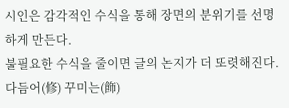시인은 감각적인 수식을 통해 장면의 분위기를 선명하게 만든다.
불필요한 수식을 줄이면 글의 논지가 더 또렷해진다.
다듬어(修) 꾸미는(飾)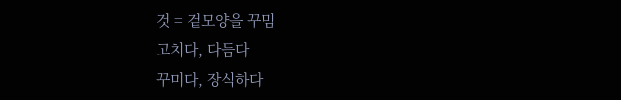것 = 겉모양을 꾸밈
고치다, 다듬다
꾸미다, 장식하다